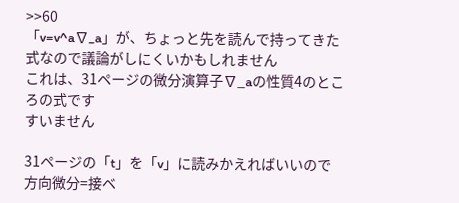>>60
「v=v^a∇_a」が、ちょっと先を読んで持ってきた式なので議論がしにくいかもしれません
これは、31ページの微分演算子∇_aの性質4のところの式です
すいません

31ページの「t」を「v」に読みかえればいいので
方向微分=接ベ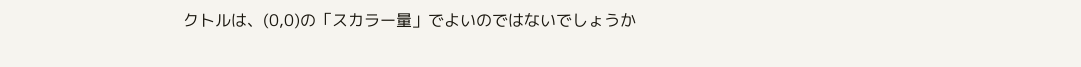クトルは、(0,0)の「スカラー量」でよいのではないでしょうか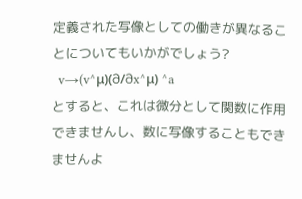定義された写像としての働きが異なることについてもいかがでしょう?
  v→(v^μ)(∂/∂x^μ) ^a
とすると、これは微分として関数に作用できませんし、数に写像することもできませんよ